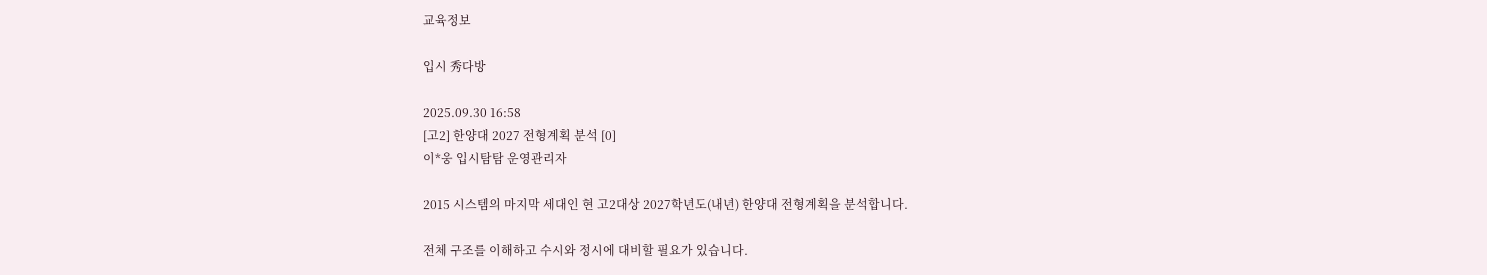교육정보

입시 秀다방

2025.09.30 16:58
[고2] 한양대 2027 전형계획 분석 [0]
이*웅 입시탐탐 운영관리자

2015 시스템의 마지막 세대인 현 고2대상 2027학년도(내년) 한양대 전형계획을 분석합니다.

전체 구조를 이해하고 수시와 정시에 대비할 필요가 있습니다.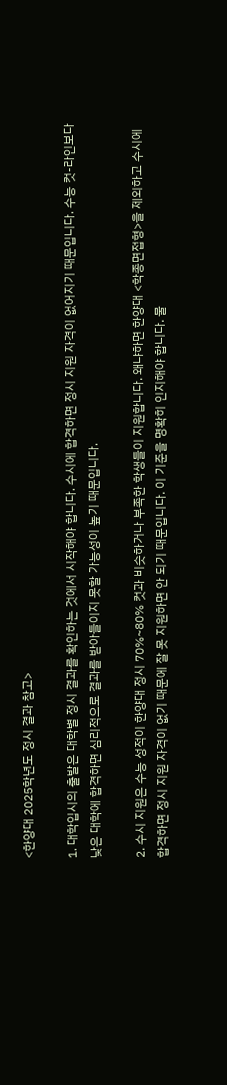<한양대 2025학년도 정시 결과 참고>

1. 대학입시의 출발은 대학별 정시 결과를 확인하는 것에서 시작해야 합니다. 수시에 합격하면 정시 지원 자격이 없어지기 때문입니다. 수능 컷-라인보다 낮은 대학에 합격하면 심리적으로 결과를 받아들이지 못할 가능성이 높기 때문입니다.

2. 수시 지원은 수능 성적이 한양대 정시 70%~80% 컷과 비슷하거나 부족한 학생들이 지원합니다. 왜냐하면 한양대 <학종면접형>을 제외하고 수시에 합격하면 정시 지원 자격이 없기 때문에 잘 못 지원하면 안 되기 때문입니다. 이 기준을 명확히 인지해야 합니다. 물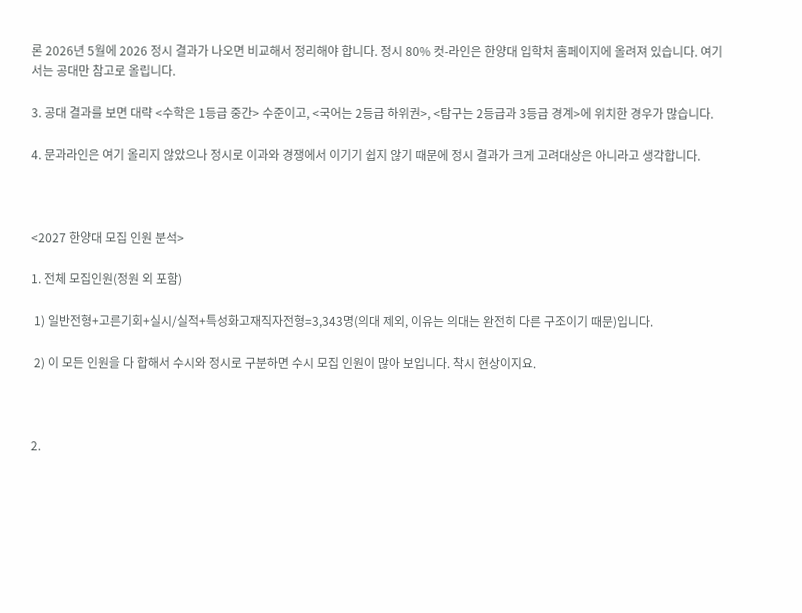론 2026년 5월에 2026 정시 결과가 나오면 비교해서 정리해야 합니다. 정시 80% 컷-라인은 한양대 입학처 홈페이지에 올려져 있습니다. 여기서는 공대만 참고로 올립니다.

3. 공대 결과를 보면 대략 <수학은 1등급 중간> 수준이고, <국어는 2등급 하위권>, <탐구는 2등급과 3등급 경계>에 위치한 경우가 많습니다.

4. 문과라인은 여기 올리지 않았으나 정시로 이과와 경쟁에서 이기기 쉽지 않기 때문에 정시 결과가 크게 고려대상은 아니라고 생각합니다.



<2027 한양대 모집 인원 분석>

1. 전체 모집인원(정원 외 포함)

 1) 일반전형+고른기회+실시/실적+특성화고재직자전형=3,343명(의대 제외, 이유는 의대는 완전히 다른 구조이기 때문)입니다.

 2) 이 모든 인원을 다 합해서 수시와 정시로 구분하면 수시 모집 인원이 많아 보입니다. 착시 현상이지요.



2.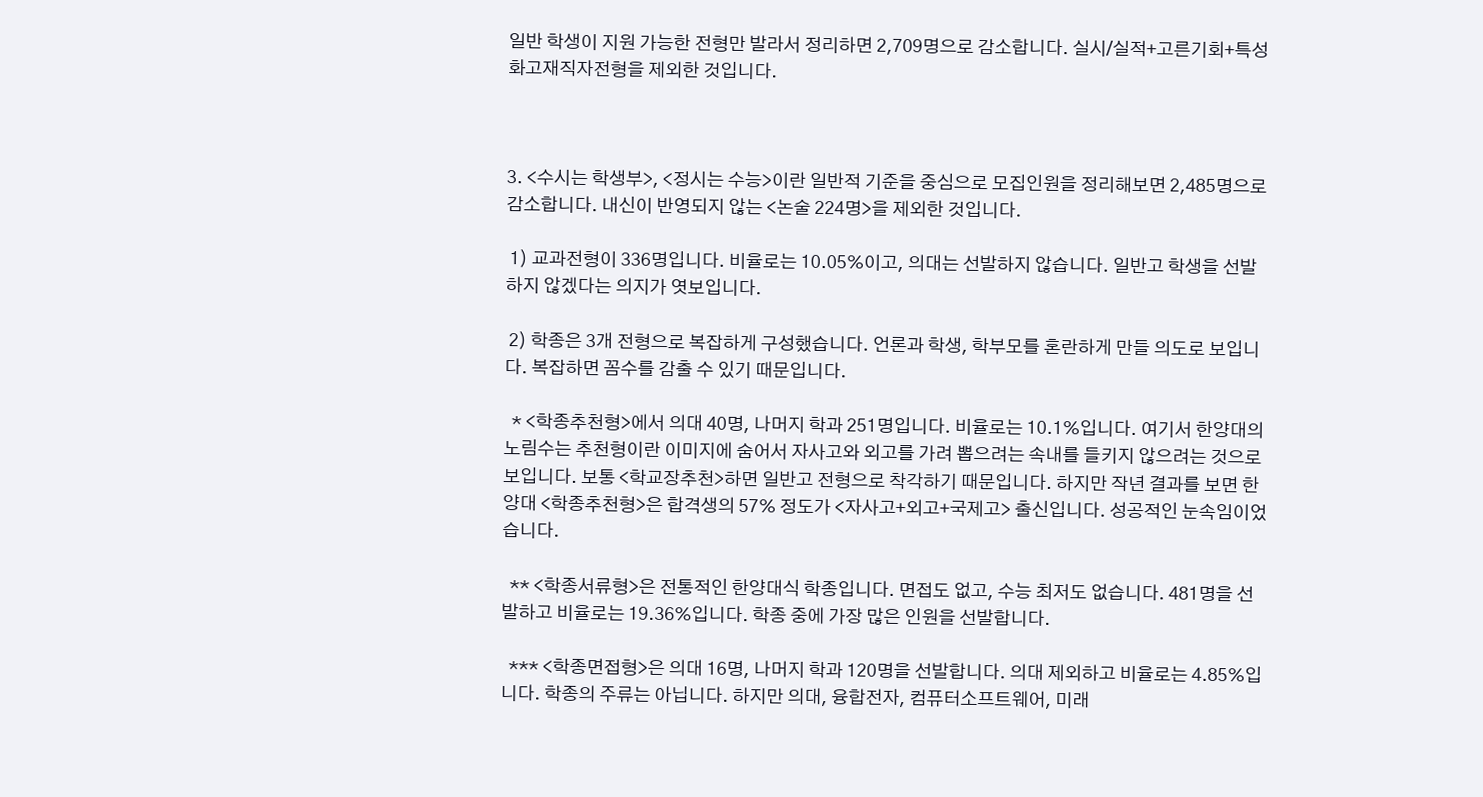일반 학생이 지원 가능한 전형만 발라서 정리하면 2,709명으로 감소합니다. 실시/실적+고른기회+특성화고재직자전형을 제외한 것입니다.



3. <수시는 학생부>, <정시는 수능>이란 일반적 기준을 중심으로 모집인원을 정리해보면 2,485명으로 감소합니다. 내신이 반영되지 않는 <논술 224명>을 제외한 것입니다.

 1) 교과전형이 336명입니다. 비율로는 10.05%이고, 의대는 선발하지 않습니다. 일반고 학생을 선발하지 않겠다는 의지가 엿보입니다.

 2) 학종은 3개 전형으로 복잡하게 구성했습니다. 언론과 학생, 학부모를 혼란하게 만들 의도로 보입니다. 복잡하면 꼼수를 감출 수 있기 때문입니다.

  * <학종추천형>에서 의대 40명, 나머지 학과 251명입니다. 비율로는 10.1%입니다. 여기서 한양대의 노림수는 추천형이란 이미지에 숨어서 자사고와 외고를 가려 뽑으려는 속내를 들키지 않으려는 것으로 보입니다. 보통 <학교장추천>하면 일반고 전형으로 착각하기 때문입니다. 하지만 작년 결과를 보면 한양대 <학종추천형>은 합격생의 57% 정도가 <자사고+외고+국제고> 출신입니다. 성공적인 눈속임이었습니다.

  ** <학종서류형>은 전통적인 한양대식 학종입니다. 면접도 없고, 수능 최저도 없습니다. 481명을 선발하고 비율로는 19.36%입니다. 학종 중에 가장 많은 인원을 선발합니다.

  *** <학종면접형>은 의대 16명, 나머지 학과 120명을 선발합니다. 의대 제외하고 비율로는 4.85%입니다. 학종의 주류는 아닙니다. 하지만 의대, 융합전자, 컴퓨터소프트웨어, 미래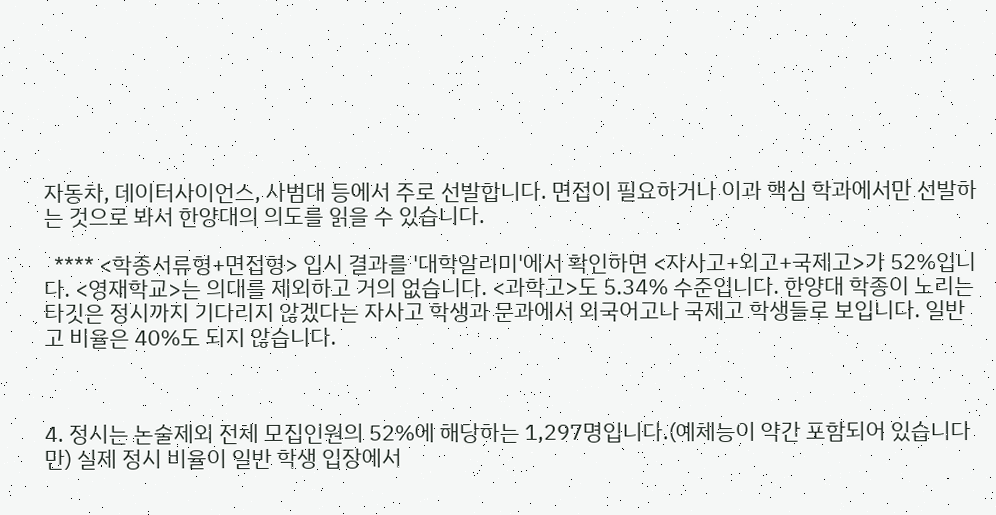자동차, 데이터사이언스, 사범대 등에서 주로 선발합니다. 면접이 필요하거나 이과 핵심 학과에서만 선발하는 것으로 봐서 한양대의 의도를 읽을 수 있습니다.

  **** <학종서류형+면접형> 입시 결과를 '대학알리미'에서 확인하면 <자사고+외고+국제고>가 52%입니다. <영재학교>는 의대를 제외하고 거의 없습니다. <과학고>도 5.34% 수준입니다. 한양대 학종이 노리는 타깃은 정시까지 기다리지 않겠다는 자사고 학생과 문과에서 외국어고나 국제고 학생들로 보입니다. 일반고 비율은 40%도 되지 않습니다.



4. 정시는 논술제외 전체 모집인원의 52%에 해당하는 1,297명입니다.(예체능이 약간 포함되어 있습니다만) 실제 정시 비율이 일반 학생 입장에서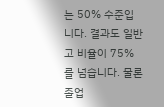는 50% 수준입니다. 결과도 일반고 비율이 75%를 넘습니다. 물론 졸업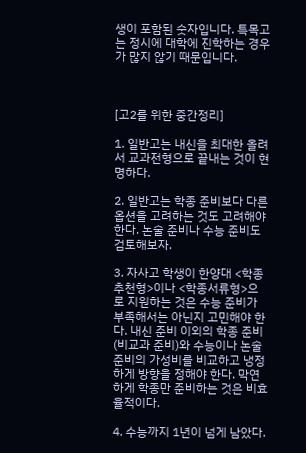생이 포함된 숫자입니다. 특목고는 정시에 대학에 진학하는 경우가 많지 않기 때문입니다.



[고2를 위한 중간정리]

1. 일반고는 내신을 최대한 올려서 교과전형으로 끝내는 것이 현명하다.

2. 일반고는 학종 준비보다 다른 옵션을 고려하는 것도 고려해야 한다. 논술 준비나 수능 준비도 검토해보자.

3. 자사고 학생이 한양대 <학종추천형>이나 <학종서류형>으로 지원하는 것은 수능 준비가 부족해서는 아닌지 고민해야 한다. 내신 준비 이외의 학종 준비(비교과 준비)와 수능이나 논술 준비의 가성비를 비교하고 냉정하게 방향을 정해야 한다. 막연하게 학종만 준비하는 것은 비효율적이다.

4. 수능까지 1년이 넘게 남았다.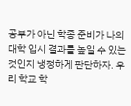공부가 아닌 학종 준비가 나의 대학 입시 결과를 높일 수 있는 것인지 냉정하게 판단하자. 우리 학교 학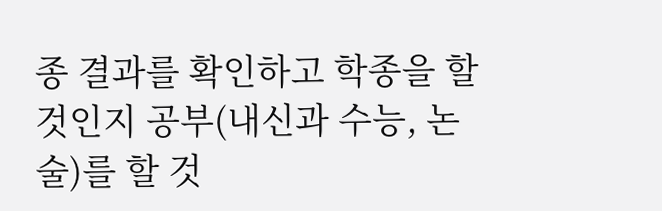종 결과를 확인하고 학종을 할 것인지 공부(내신과 수능, 논술)를 할 것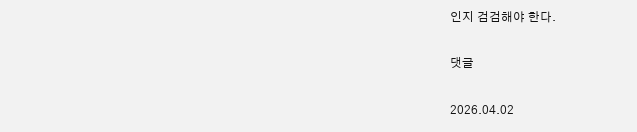인지 검검해야 한다.

댓글

2026.04.02